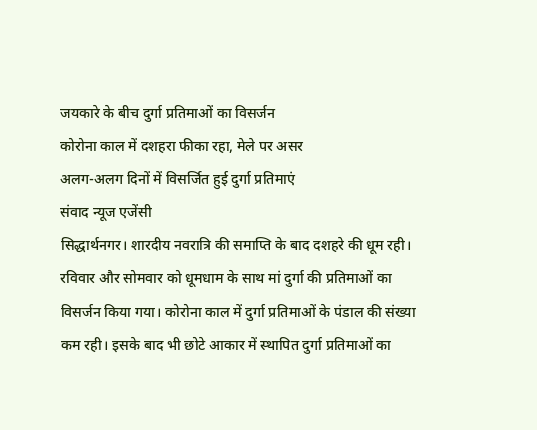जयकारे के बीच दुर्गा प्रतिमाओं का विसर्जन
कोरोना काल में दशहरा फीका रहा, मेले पर असर
अलग-अलग दिनों में विसर्जित हुई दुर्गा प्रतिमाएं
संवाद न्यूज एजेंसी
सिद्धार्थनगर। शारदीय नवरात्रि की समाप्ति के बाद दशहरे की धूम रही। रविवार और सोमवार को धूमधाम के साथ मां दुर्गा की प्रतिमाओं का विसर्जन किया गया। कोरोना काल में दुर्गा प्रतिमाओं के पंडाल की संख्या कम रही। इसके बाद भी छोटे आकार में स्थापित दुर्गा प्रतिमाओं का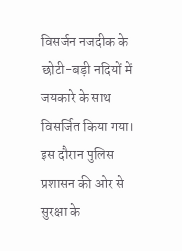विसर्जन नजदीक के छोटी-बड़ी नदियों में जयकारे के साथ विसर्जित किया गया। इस दौरान पुलिस प्रशासन की ओर से सुरक्षा के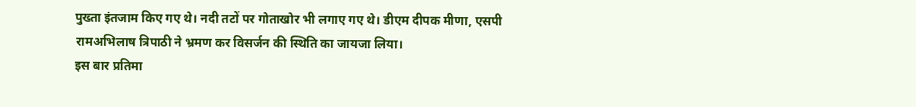पुख्ता इंतजाम किए गए थे। नदी तटों पर गोताखोर भी लगाए गए थे। डीएम दीपक मीणा, एसपी रामअभिलाष त्रिपाठी ने भ्रमण कर विसर्जन की स्थिति का जायजा लिया।
इस बार प्रतिमा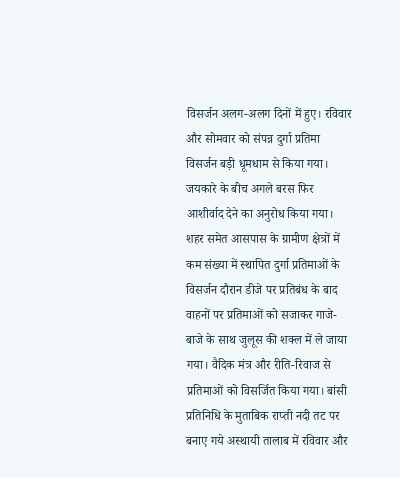विसर्जन अलग-अलग दिनों में हुए। रविवार और सोमवार को संपन्न दुर्गा प्रतिमा विसर्जन बड़ी धूमधाम से किया गया। जयकारे के बीच अगले बरस फिर आशीर्वाद देने का अनुरोध किया गया। शहर समेत आसपास के ग्रामीण क्षेत्रों में कम संख्या में स्थापित दुर्गा प्रतिमाओं के विसर्जन दौरान डीजे पर प्रतिबंध के बाद वाहनों पर प्रतिमाओं को सजाकर गाजे-बाजे के साथ जुलूस की शक्ल में ले जाया गया। वैदिक मंत्र और रीति-रिवाज से प्रतिमाओं को विसर्जित किया गया। बांसी प्रतिनिधि के मुताबिक राप्ती नदी तट पर बनाए गये अस्थायी तालाब में रविवार और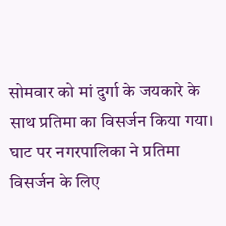सोमवार को मां दुर्गा के जयकारे के साथ प्रतिमा का विसर्जन किया गया। घाट पर नगरपालिका ने प्रतिमा विसर्जन के लिए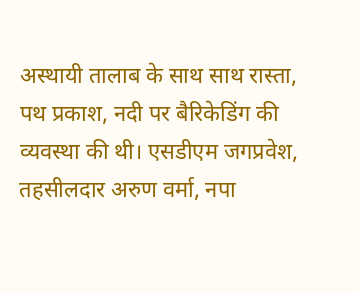अस्थायी तालाब के साथ साथ रास्ता, पथ प्रकाश, नदी पर बैरिकेडिंग की व्यवस्था की थी। एसडीएम जगप्रवेश, तहसीलदार अरुण वर्मा, नपा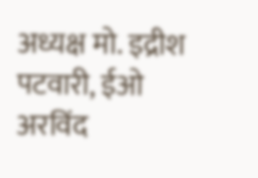अध्यक्ष मो. इद्रीश पटवारी, ईओ अरविंद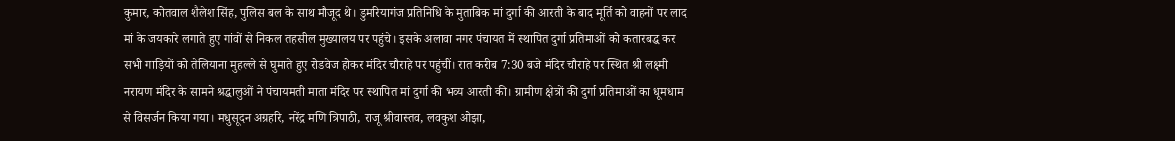कुमार, कोतवाल शैलेश सिंह, पुलिस बल के साथ मौजूद थे। डुमरियागंज प्रतिनिधि के मुताबिक मां दुर्गा की आरती के बाद मूर्ति को वाहनों पर लाद मां के जयकारे लगाते हुए गांवों से निकल तहसील मुख्यालय पर पहुंचे। इसके अलावा नगर पंचायत में स्थापित दुर्गा प्रतिमाओं को कतारबद्ध कर सभी गाड़ियों को तेलियाना मुहल्ले से घुमाते हुए रोडवेज होकर मंदिर चौराहे पर पहुंचीं। रात करीब 7:30 बजे मंदिर चौराहे पर स्थित श्री लक्ष्मी नरायण मंदिर के सामने श्रद्धालुओं ने पंचायमती माता मंदिर पर स्थापित मां दुर्गा की भव्य आरती की। ग्रामीण क्षेत्रों की दुर्गा प्रतिमाओं का धूमधाम से विसर्जन किया गया। मधुसूदन अग्रहरि, नरेंद्र मणि त्रिपाठी, राजू श्रीवास्तव, लवकुश ओझा,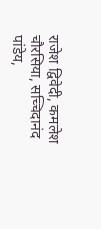राजेश द्विवेदी, कमलेश चौरसिया, सच्चिदानंद पांडेय,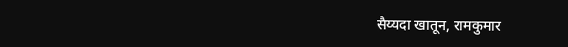सैय्यदा खातून, रामकुमार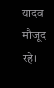यादव मौजूद रहे।